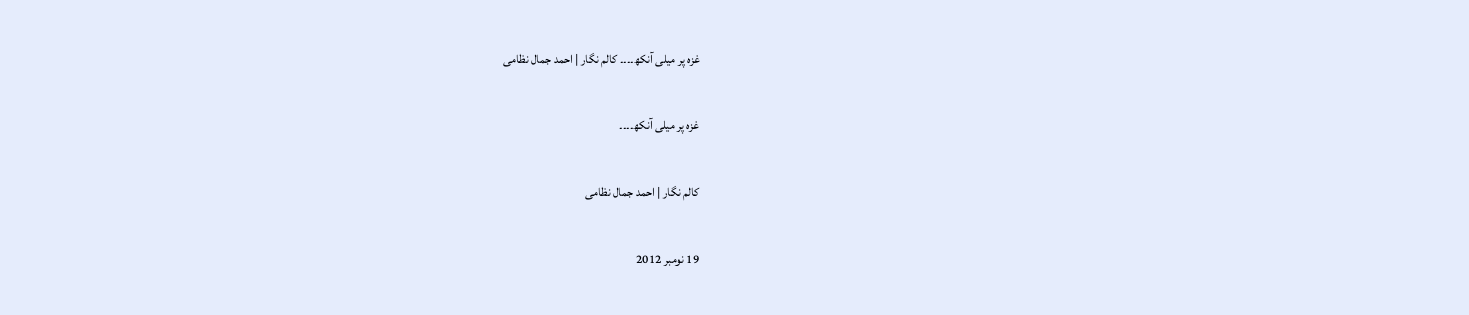غزہ پر میلی آنکھ۔۔۔۔ کالم نگار | احمد جمال نظامی

غزہ پر میلی آنکھ۔۔۔۔

کالم نگار | احمد جمال نظامی

19 نومبر 2012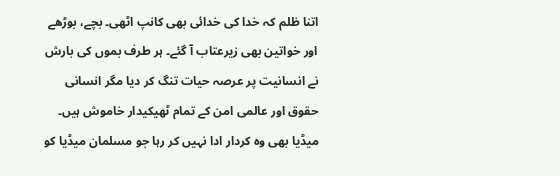اتنا ظلم کہ خدا کی خدائی بھی کانپ اٹھی۔ بچے، بوڑھے اور خواتین بھی زیرعتاب آ گئے۔ ہر طرف بموں کی بارش نے انسانیت پر عرصہ حیات تنگ کر دیا مگر انسانی حقوق اور عالمی امن کے تمام ٹھیکیدار خاموش ہیں۔ میڈیا بھی وہ کردار ادا نہیں کر رہا جو مسلمان میڈیا کو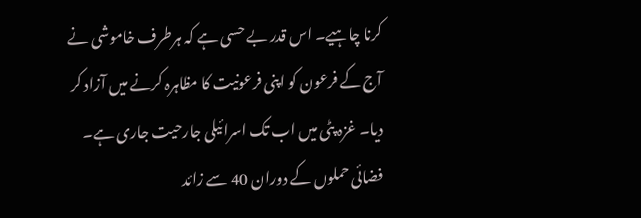کرنا چاہیے۔ اس قدر بے حسی ہے کہ ہرطرف خاموشی نے آج کے فرعون کو اپنی فرعونیت کا مظاہرہ کرنے میں آزاد کر دیا۔ غزہ پٹی میں اب تک اسرائیلی جارحیت جاری ہے۔ فضائی حملوں کے دوران 40 سے زائد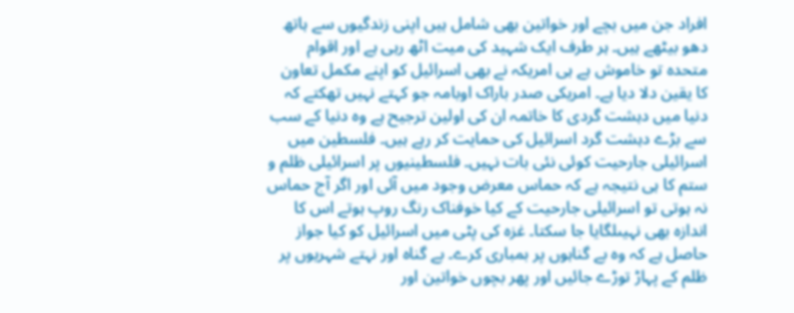افراد جن میں بچے اور خواتین بھی شامل ہیں اپنی زندگیوں سے ہاتھ دھو بیٹھے ہیں۔ ہر طرف ایک شہید کی میت اٹھ رہی ہے اور اقوام متحدہ تو خاموش ہے ہی امریکہ نے بھی اسرائیل کو اپنے مکمل تعاون کا یقین دلا دیا ہے۔ امریکی صدر باراک اوبامہ جو کہتے نہیں تھکتے کہ دنیا میں دہشت گردی کا خاتمہ ان کی اولین ترجیح ہے وہ دنیا کے سب سے بڑے دہشت گرد اسرائیل کی حمایت کر رہے ہیں۔ فلسطین میں اسرائیلی جارحیت کوئی نئی بات نہیں۔ فلسطینیوں پر اسرائیلی ظلم و ستم کا ہی نتیجہ ہے کہ حماس معرض وجود میں آئی اور اگر آج حماس نہ ہوتی تو اسرائیلی جارحیت کے کیا خوفناک رنگ روپ ہوتے اس کا اندازہ بھی نہیںلگایا جا سکتا۔ غزہ کی پٹی میں اسرائیل کو کیا جواز حاصل ہے کہ وہ بے گناہوں پر بمباری کرے۔ بے گناہ اور نہتے شہریوں پر ظلم کے پہاڑ توڑے جائیں اور پھر بچوں خواتین اور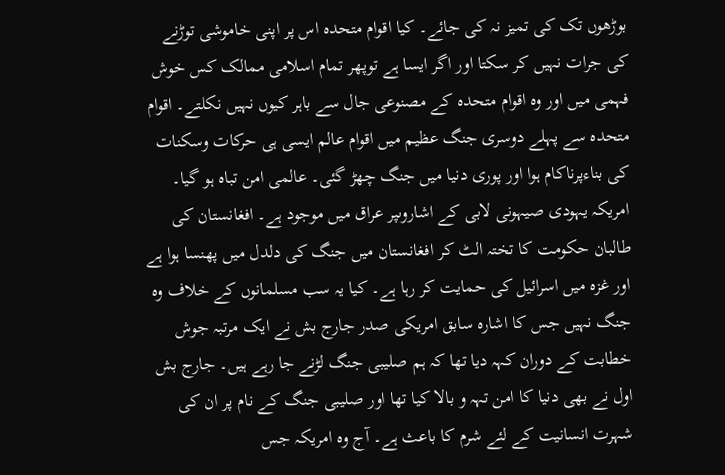بوڑھوں تک کی تمیز نہ کی جائے۔ کیا اقوام متحدہ اس پر اپنی خاموشی توڑنے کی جرات نہیں کر سکتا اور اگر ایسا ہے توپھر تمام اسلامی ممالک کس خوش فہمی میں اور وہ اقوام متحدہ کے مصنوعی جال سے باہر کیوں نہیں نکلتے۔ اقوام متحدہ سے پہلے دوسری جنگ عظیم میں اقوام عالم ایسی ہی حرکات وسکنات کی بناءپرناکام ہوا اور پوری دنیا میں جنگ چھڑ گئی۔ عالمی امن تباہ ہو گیا۔ امریکہ یہودی صیہونی لابی کے اشاروںپر عراق میں موجود ہے۔ افغانستان کی طالبان حکومت کا تختہ الٹ کر افغانستان میں جنگ کی دلدل میں پھنسا ہوا ہے اور غزہ میں اسرائیل کی حمایت کر رہا ہے۔ کیا یہ سب مسلمانوں کے خلاف وہ جنگ نہیں جس کا اشارہ سابق امریکی صدر جارج بش نے ایک مرتبہ جوش خطابت کے دوران کہہ دیا تھا کہ ہم صلیبی جنگ لڑنے جا رہے ہیں۔ جارج بش اول نے بھی دنیا کا امن تہہ و بالا کیا تھا اور صلیبی جنگ کے نام پر ان کی شہرت انسانیت کے لئے شرم کا باعث ہے۔ آج وہ امریکہ جس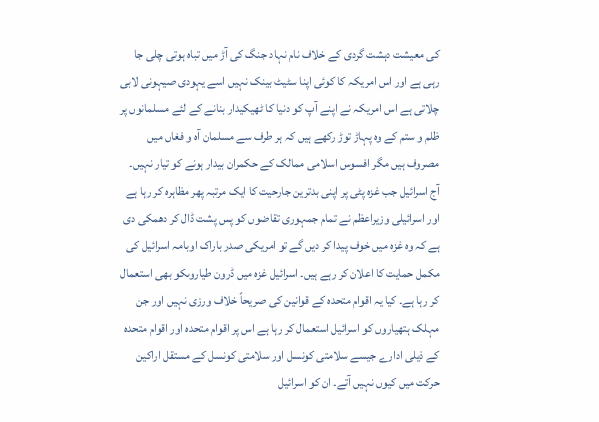کی معیشت دہشت گردی کے خلاف نام نہاد جنگ کی آڑ میں تباہ ہوتی چلی جا رہی ہے اور اس امریکہ کا کوئی اپنا سٹیٹ بینک نہیں اسے یہودی صیہونی لابی چلاتی ہے اس امریکہ نے اپنے آپ کو دنیا کا ٹھیکیدار بنانے کے لئے مسلمانوں پر ظلم و ستم کے وہ پہاڑ توڑ رکھے ہیں کہ ہر طرف سے مسلمان آہ و فغاں میں مصروف ہیں مگر افسوس اسلامی ممالک کے حکمران بیدار ہونے کو تیار نہیں۔ آج اسرائیل جب غزہ پٹی پر اپنی بدترین جارحیت کا ایک مرتبہ پھر مظاہرہ کر رہا ہے اور اسرائیلی وزیراعظم نے تمام جمہوری تقاضوں کو پس پشت ڈال کر دھمکی دی ہے کہ وہ غزہ میں خوف پیدا کر دیں گے تو امریکی صدر باراک اوبامہ اسرائیل کی مکمل حمایت کا اعلان کر رہے ہیں۔ اسرائیل غزہ میں ڈرون طیاروںکو بھی استعمال کر رہا ہے۔ کیا یہ اقوام متحدہ کے قوانین کی صریحاً خلاف ورزی نہیں اور جن مہلک ہتھیاروں کو اسرائیل استعمال کر رہا ہے اس پر اقوام متحدہ اور اقوام متحدہ کے ذیلی ادارے جیسے سلامتی کونسل اور سلامتی کونسل کے مستقل اراکین حرکت میں کیوں نہیں آتے۔ ان کو اسرائیل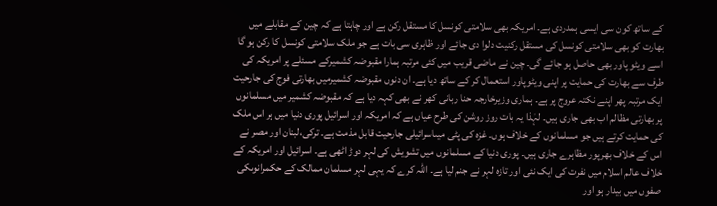کے ساتھ کون سی ایسی ہمدردی ہے۔ امریکہ بھی سلامتی کونسل کا مستقل رکن ہے اور چاہتا ہے کہ چین کے مقابلے میں بھارت کو بھی سلامتی کونسل کی مستقل رکنیت دلوا دی جائے اور ظاہری سی بات ہے جو ملک سلامتی کونسل کا رکن ہو گا اسے ویٹو پاور بھی حاصل ہو جائے گی۔ چین نے ماضی قریب میں کئی مرتبہ ہمارا مقبوضہ کشمیرکے مسئلے پر امریکہ کی طرف سے بھارت کی حمایت پر اپنی ویٹوپاور استعمال کر کے ساتھ دیا ہے۔ ان دنوں مقبوضہ کشمیرمیں بھارتی فوج کی جارحیت ایک مرتبہ پھر اپنے نکتہ عروج پر ہے۔ ہماری وزیرخارجہ حنا ربانی کھر نے بھی کہہ دیا ہے کہ مقبوضہ کشمیر میں مسلمانوں پر بھارتی مظالم اب بھی جاری ہیں۔ لہٰذا یہ بات روز روشن کی طرح عیاں ہے کہ امریکہ اور اسرائیل پوری دنیا میں ہر اس ملک کی حمایت کرتے ہیں جو مسلمانوں کے خلاف ہوں۔ غزہ کی پٹی میںاسرائیلی جارحیت قابل مذمت ہے۔ ترکی،لبنان اور مصر نے اس کے خلاف بھرپور مظاہرے جاری ہیں۔ پوری دنیا کے مسلمانوں میں تشویش کی لہر دوڑ اٹھی ہے۔ اسرائیل اور امریکہ کے خلاف عالم اسلام میں نفرت کی ایک نئی اور تازہ لہر نے جنم لیا ہے۔ اللہ کرے کہ یہی لہر مسلمان ممالک کے حکمرانوںکی صفوں میں بیدار ہو اور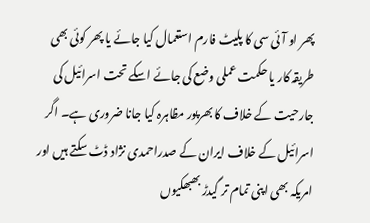پھر او آئی سی کا پلیٹ فارم استعمال کیا جائے یا پھر کوئی بھی طریقہ کار یا حکمت عملی وضع کی جائے اسکے تحت اسرائیل کی جارحیت کے خلاف کا بھرپور مظاہرہ کیا جانا ضروری ہے۔ اگر اسرائیل کے خلاف ایران کے صدراحمدی نژاد ڈٹ سکتے ہیں اور امریکہ بھی اپنی تمام تر گیدڑ بھبھکیوں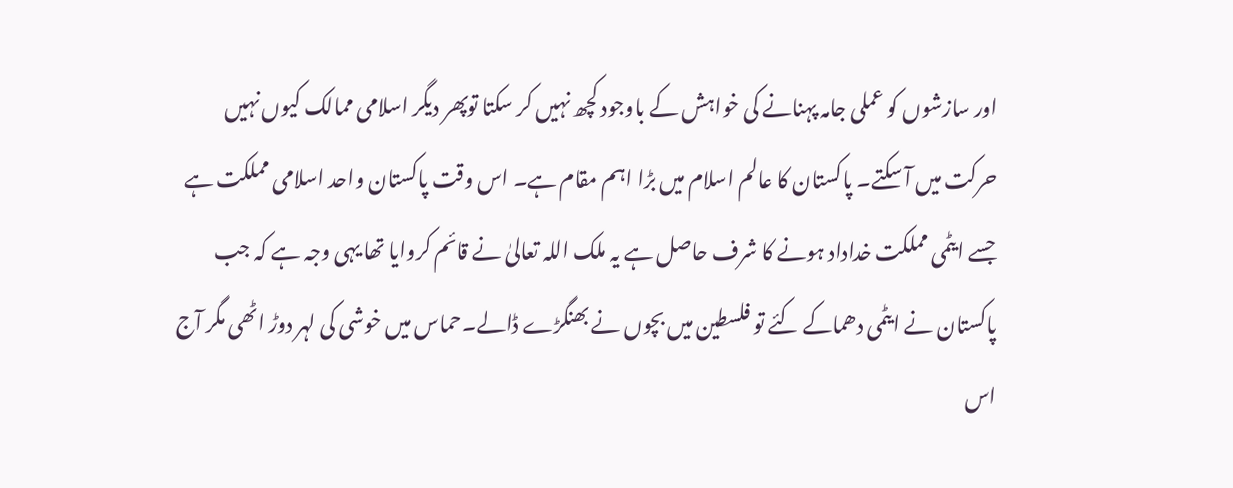اور سازشوں کو عملی جامہ پہنانے کی خواہش کے باوجود کچھ نہیں کر سکتا توپھر دیگر اسلامی ممالک کیوں نہیں حرکت میں آ سکتے۔ پاکستان کا عالم اسلام میں بڑا اہم مقام ہے۔ اس وقت پاکستان واحد اسلامی مملکت ہے جسے ایٹمی مملکت خداداد ہونے کا شرف حاصل ہے یہ ملک اللہ تعالیٰ نے قائم کروایا تھا یہی وجہ ہے کہ جب پاکستان نے ایٹمی دھماکے کئے تو فلسطین میں بچوں نے بھنگڑے ڈالے۔حماس میں خوشی کی لہر دوڑ اٹھی مگر آج اس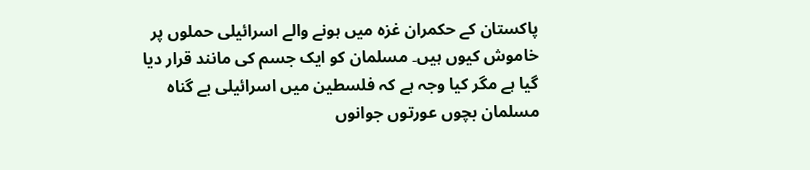پاکستان کے حکمران غزہ میں ہونے والے اسرائیلی حملوں پر خاموش کیوں ہیں۔ مسلمان کو ایک جسم کی مانند قرار دیا گیا ہے مگر کیا وجہ ہے کہ فلسطین میں اسرائیلی بے گناہ مسلمان بچوں عورتوں جوانوں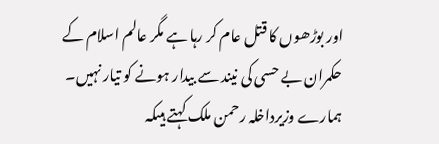اور بوڑھوں کا قتل عام کر رہا ہے مگر عالم اسلام کے حکمران بے حسی کی نیند سے بیدار ہونے کو تیار نہیں۔ ہمارے وزیرداخلہ رحمن ملک کہتے ہیںکہ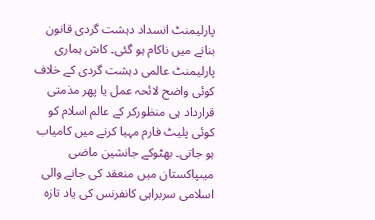پارلیمنٹ انسداد دہشت گردی قانون بنانے میں ناکام ہو گئی۔ کاش ہماری پارلیمنٹ عالمی دہشت گردی کے خلاف کوئی واضح لائحہ عمل یا پھر مذمتی قرارداد ہی منظورکر کے عالم اسلام کو کوئی پلیٹ فارم مہیا کرنے میں کامیاب ہو جاتی۔ بھٹوکے جانشین ماضی میںپاکستان میں منعقد کی جانے والی اسلامی سربراہی کانفرنس کی یاد تازہ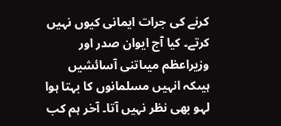کرنے کی جرات ایمانی کیوں نہیں کرتے۔ کیا آج ایوان صدر اور وزیراعظم میںاتنی آسائشیں ہیںکہ انہیں مسلمانوں کا بہتا ہوا لہو بھی نظر نہیں آتا۔ آخر ہم کب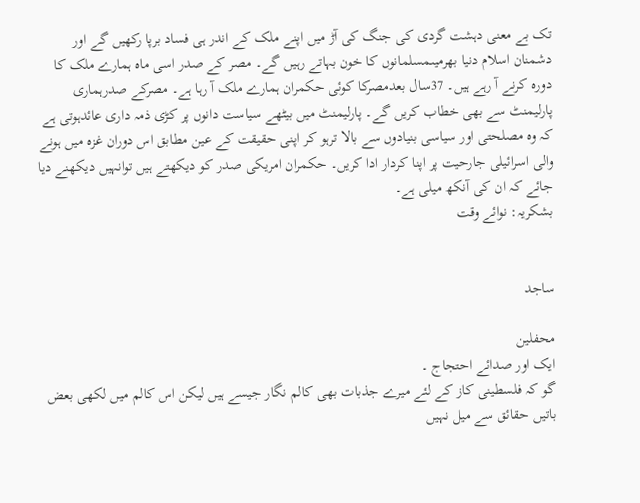تک بے معنی دہشت گردی کی جنگ کی آڑ میں اپنے ملک کے اندر ہی فساد برپا رکھیں گے اور دشمنان اسلام دنیا بھرمیںمسلمانوں کا خون بہاتے رہیں گے۔ مصر کے صدر اسی ماہ ہمارے ملک کا دورہ کرنے آ رہے ہیں۔ 37سال بعدمصرکا کوئی حکمران ہمارے ملک آ رہا ہے۔ مصرکے صدرہماری پارلیمنٹ سے بھی خطاب کریں گے۔ پارلیمنٹ میں بیٹھے سیاست دانوں پر کڑی ذمہ داری عائدہوتی ہے کہ وہ مصلحتی اور سیاسی بنیادوں سے بالا ترہو کر اپنی حقیقت کے عین مطابق اس دوران غزہ میں ہونے والی اسرائیلی جارحیت پر اپنا کردار ادا کریں۔ حکمران امریکی صدر کو دیکھتے ہیں توانہیں دیکھنے دیا جائے کہ ان کی آنکھ میلی ہے۔
بشکریہ: نوائے وقت


ساجد

محفلین
ایک اور صدائے احتجاج ۔
گو کہ فلسطینی کاز کے لئے میرے جذبات بھی کالم نگار جیسے ہیں لیکن اس کالم میں لکھی بعض باتیں حقائق سے میل نہیں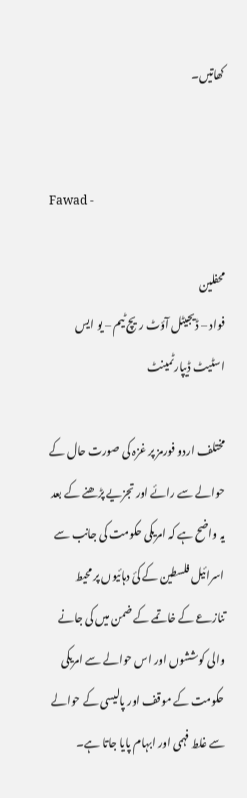کھاتیں۔


Fawad -

محفلین
فواد – ڈيجيٹل آؤٹ ريچ ٹيم – يو ايس اسٹيٹ ڈيپارٹمينٹ

مختلف اردو فورمز پر غزہ کی صورت حال کے حوالے سے رائے اور تجزيے پڑھنے کے بعد يہ واضح ہے کہ امريکی حکومت کی جانب سے اسرائيل فلسطين کے کئ دہائيوں پر محيط تنازعے کے خاتمے کے ضمن ميں کی جانے والی کوششوں اور اس حوالے سے امريکی حکومت کے موقف اور پاليسی کے حوالے سے غلط فہمی اور ابہام پايا جاتا ہے۔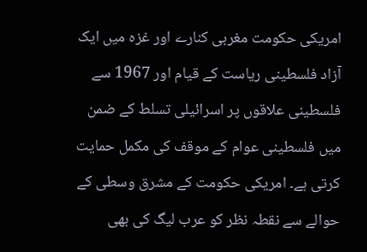امريکی حکومت مغربی کنارے اور غزہ ميں ايک آزاد فلسطينی رياست کے قيام اور 1967 سے فلسطينی علاقوں پر اسرائيلی تسلط کے ضمن ميں فلسطينی عوام کے موقف کی مکمل حمايت کرتی ہے۔ امريکی حکومت کے مشرق وسطی کے حوالے سے نقطہ نظر کو عرب ليگ کی بھی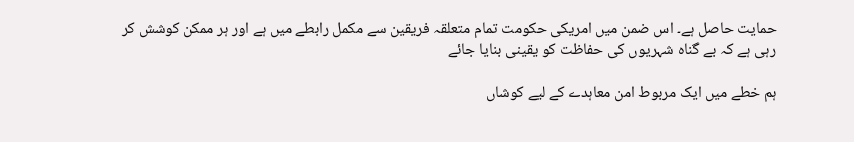حمايت حاصل ہے۔ اس ضمن ميں امريکی حکومت تمام متعلقہ فريقين سے مکمل رابطے ميں ہے اور ہر ممکن کوشش کر رہی ہے کہ بے گناہ شہريوں کی حفاظت کو يقينی بنايا جائے

ہم خطے ميں ايک مربوط امن معاہدے کے لیے کوشاں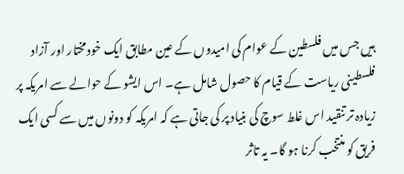ہيں جس ميں فلسطين کے عوام کی اميدوں کے عين مطابق ايک خودمختار اور آزاد فلسطينی رياست کے قيام کا حصول شامل ہے۔ اس ايشو کے حوالے سے امريکہ پر زيادہ تر تنقید اس غلط سوچ کی بنياد پر کی جاتی ہے کہ امريکہ کو دونوں ميں سے کسی ايک فريق کو منتخب کرنا ہو گا۔ يہ تاثر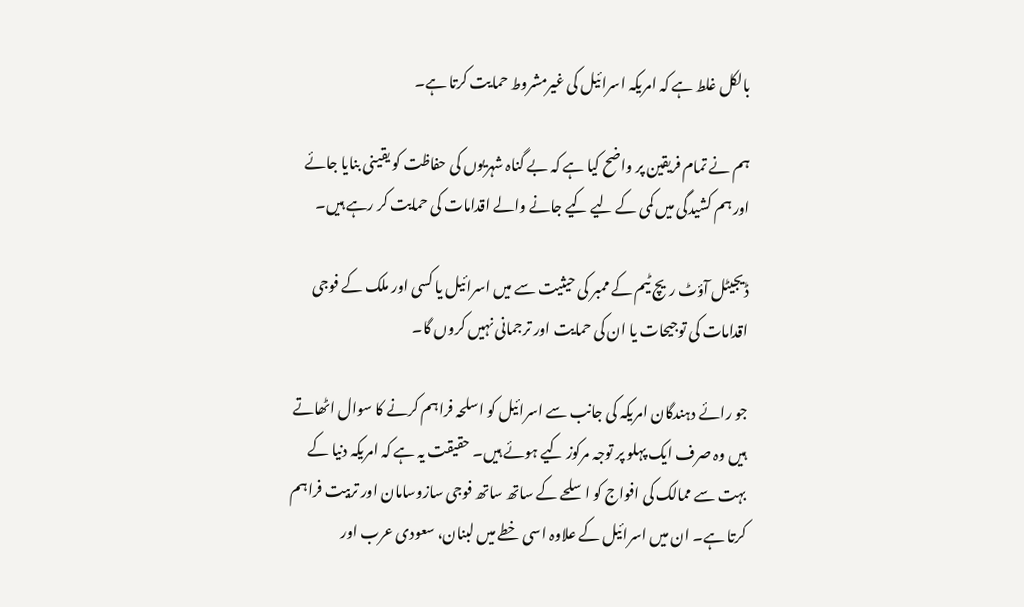بالکل غلط ہے کہ امريکہ اسرائيل کی غيرمشروط حمايت کرتا ہے۔

ہم نے تمام فريقين پر واضح کيا ہے کہ بے گناہ شہريوں کی حفاظت کو يقینی بنايا جائے اور ہم کشيدگی ميں کمی کے ليے کيے جانے والے اقدامات کی حمايت کر رہے ہيں۔

ڈيجيٹل آؤٹ ريچ ٹيم کے ممبر کی حيثيت سے ميں اسرائيل يا کسی اور ملک کے فوجی اقدامات کی توجيحات يا ان کی حمايت اور ترجمانی نہيں کروں گا۔

جو رائے دہندگان امريکہ کی جانب سے اسرائيل کو اسلحہ فراہم کرنے کا سوال اٹھاتے ہيں وہ صرف ايک پہلو پر توجہ مرکوز کيے ہوئے ہيں۔ حقيقت يہ ہے کہ امريکہ دنيا کے بہت سے ممالک کی افواج کو اسلحے کے ساتھ ساتھ فوجی سازوسامان اور تربيت فراہم کرتا ہے۔ ان ميں اسرائيل کے علاوہ اسی خطے ميں لبنان، سعودی عرب اور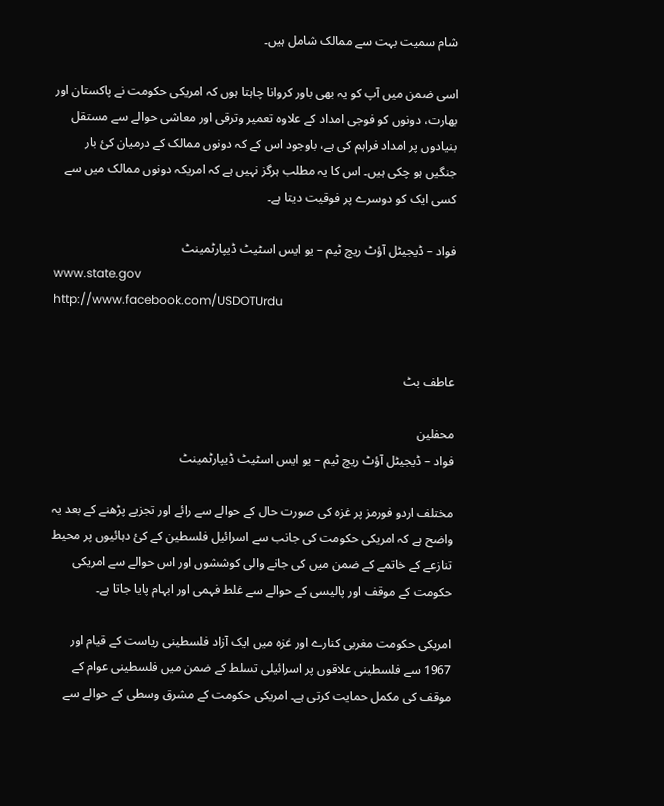شام سميت بہت سے ممالک شامل ہيں۔

اسی ضمن ميں آپ کو يہ بھی باور کروانا چاہتا ہوں کہ امريکی حکومت نے پاکستان اور بھارت، دونوں کو فوجی امداد کے علاوہ تعمير وترقی اور معاشی حوالے سے مستقل بنيادوں پر امداد فراہم کی ہے، باوجود اس کے کہ دونوں ممالک کے درميان کئ بار جنگيں ہو چکی ہيں۔ اس کا يہ مطلب ہرگز نہيں ہے کہ امريکہ دونوں ممالک ميں سے کسی ايک کو دوسرے پر فوقيت ديتا ہے۔

فواد – ڈيجيٹل آؤٹ ريچ ٹيم – يو ايس اسٹيٹ ڈيپارٹمينٹ
www.state.gov
http://www.facebook.com/USDOTUrdu


عاطف بٹ

محفلین
فواد – ڈيجيٹل آؤٹ ريچ ٹيم – يو ايس اسٹيٹ ڈيپارٹمينٹ

مختلف اردو فورمز پر غزہ کی صورت حال کے حوالے سے رائے اور تجزيے پڑھنے کے بعد يہ واضح ہے کہ امريکی حکومت کی جانب سے اسرائيل فلسطين کے کئ دہائيوں پر محيط تنازعے کے خاتمے کے ضمن ميں کی جانے والی کوششوں اور اس حوالے سے امريکی حکومت کے موقف اور پاليسی کے حوالے سے غلط فہمی اور ابہام پايا جاتا ہے۔

امريکی حکومت مغربی کنارے اور غزہ ميں ايک آزاد فلسطينی رياست کے قيام اور 1967 سے فلسطينی علاقوں پر اسرائيلی تسلط کے ضمن ميں فلسطينی عوام کے موقف کی مکمل حمايت کرتی ہے۔ امريکی حکومت کے مشرق وسطی کے حوالے سے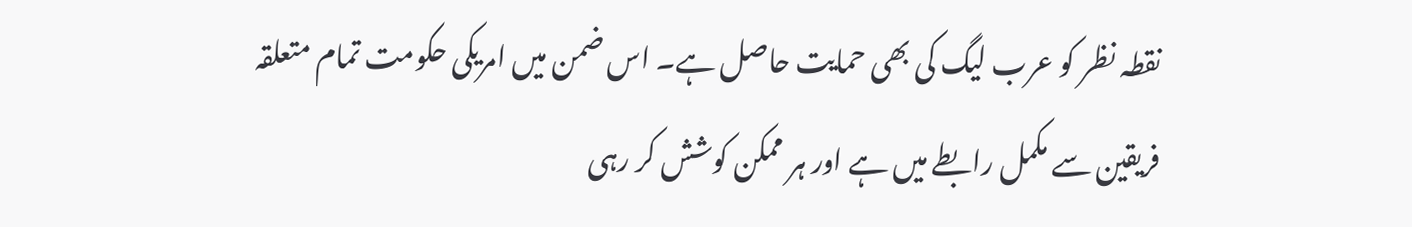نقطہ نظر کو عرب ليگ کی بھی حمايت حاصل ہے۔ اس ضمن ميں امريکی حکومت تمام متعلقہ فريقين سے مکمل رابطے ميں ہے اور ہر ممکن کوشش کر رہی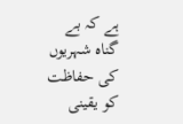ہے کہ بے گناہ شہريوں کی حفاظت کو يقينی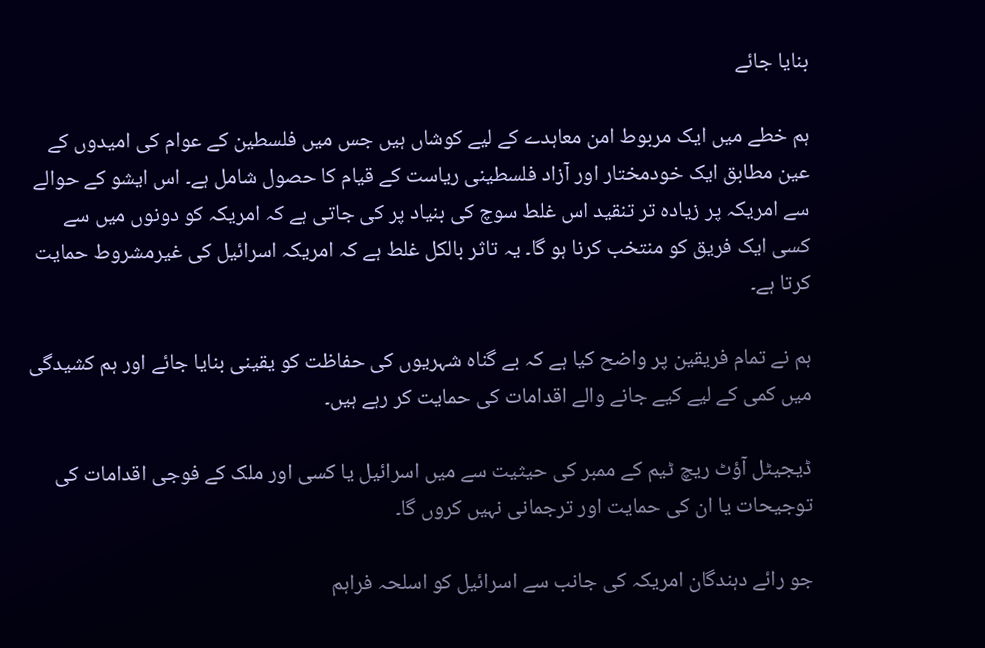بنايا جائے

ہم خطے ميں ايک مربوط امن معاہدے کے لیے کوشاں ہيں جس ميں فلسطين کے عوام کی اميدوں کے عين مطابق ايک خودمختار اور آزاد فلسطينی رياست کے قيام کا حصول شامل ہے۔ اس ايشو کے حوالے سے امريکہ پر زيادہ تر تنقید اس غلط سوچ کی بنياد پر کی جاتی ہے کہ امريکہ کو دونوں ميں سے کسی ايک فريق کو منتخب کرنا ہو گا۔ يہ تاثر بالکل غلط ہے کہ امريکہ اسرائيل کی غيرمشروط حمايت کرتا ہے۔

ہم نے تمام فريقين پر واضح کيا ہے کہ بے گناہ شہريوں کی حفاظت کو يقینی بنايا جائے اور ہم کشيدگی ميں کمی کے ليے کيے جانے والے اقدامات کی حمايت کر رہے ہيں۔

ڈيجيٹل آؤٹ ريچ ٹيم کے ممبر کی حيثيت سے ميں اسرائيل يا کسی اور ملک کے فوجی اقدامات کی توجيحات يا ان کی حمايت اور ترجمانی نہيں کروں گا۔

جو رائے دہندگان امريکہ کی جانب سے اسرائيل کو اسلحہ فراہم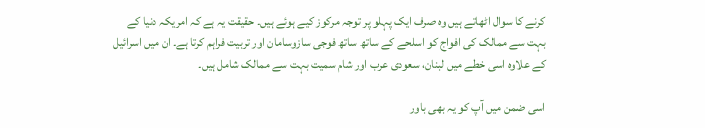کرنے کا سوال اٹھاتے ہيں وہ صرف ايک پہلو پر توجہ مرکوز کيے ہوئے ہيں۔ حقيقت يہ ہے کہ امريکہ دنيا کے بہت سے ممالک کی افواج کو اسلحے کے ساتھ ساتھ فوجی سازوسامان اور تربيت فراہم کرتا ہے۔ ان ميں اسرائيل کے علاوہ اسی خطے ميں لبنان، سعودی عرب اور شام سميت بہت سے ممالک شامل ہيں۔

اسی ضمن ميں آپ کو يہ بھی باور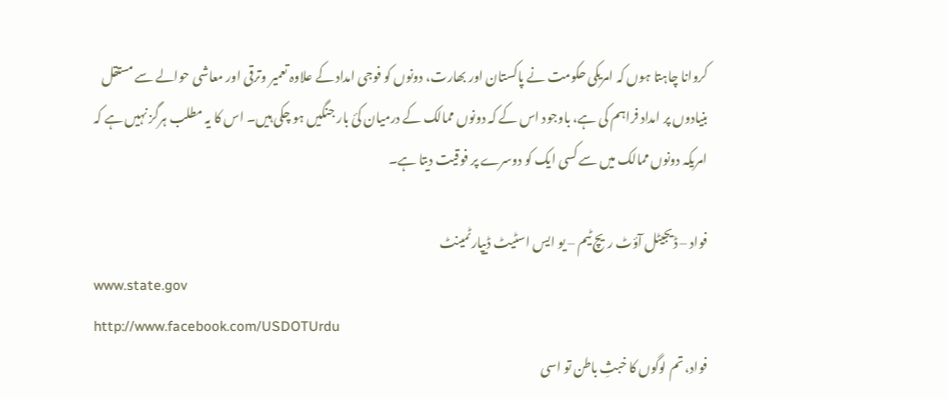کروانا چاہتا ہوں کہ امريکی حکومت نے پاکستان اور بھارت، دونوں کو فوجی امداد کے علاوہ تعمير وترقی اور معاشی حوالے سے مستقل بنيادوں پر امداد فراہم کی ہے، باوجود اس کے کہ دونوں ممالک کے درميان کئ بار جنگيں ہو چکی ہيں۔ اس کا يہ مطلب ہرگز نہيں ہے کہ امريکہ دونوں ممالک ميں سے کسی ايک کو دوسرے پر فوقيت ديتا ہے۔

فواد – ڈيجيٹل آؤٹ ريچ ٹيم – يو ايس اسٹيٹ ڈيپارٹمينٹ
www.state.gov
http://www.facebook.com/USDOTUrdu
فواد، تم لوگوں کا خبثِ باطن تو اسی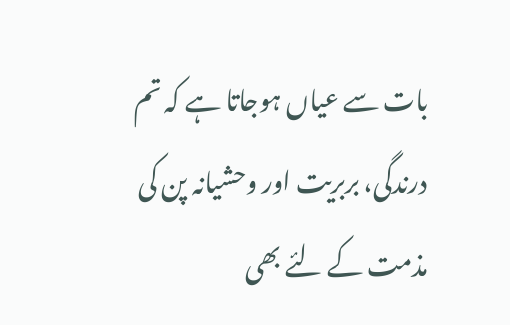بات سے عیاں ہوجاتا ہے کہ تم درندگی، بربریت اور وحشیانہ پن کی مذمت کے لئے بھی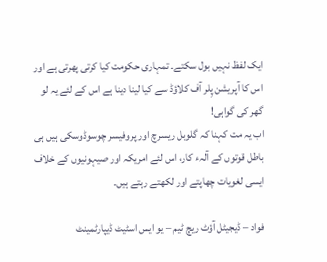ایک لفظ نہیں بول سکتے۔ تمہاری حکومت کیا کرتی پھرتی ہے اور اس کا آپریشن پِلر آف کلاؤڈ سے کیا لینا دینا ہے اس کے لئے یہ لو گھر کی گواہی!
اب یہ مت کہنا کہ گلوبل ریسرچ اور پروفیسر چوسوڈوسکی ہیں ہی باطل قوتوں کے آلہء کار، اس لئے امریکہ اور صیہونیوں کے خلاف ایسی لغویات چھاپتے اور لکھتے رہتے ہیں۔

فواد – ڈيجيٹل آؤٹ ريچ ٹيم – يو ايس اسٹيٹ ڈيپارٹمينٹ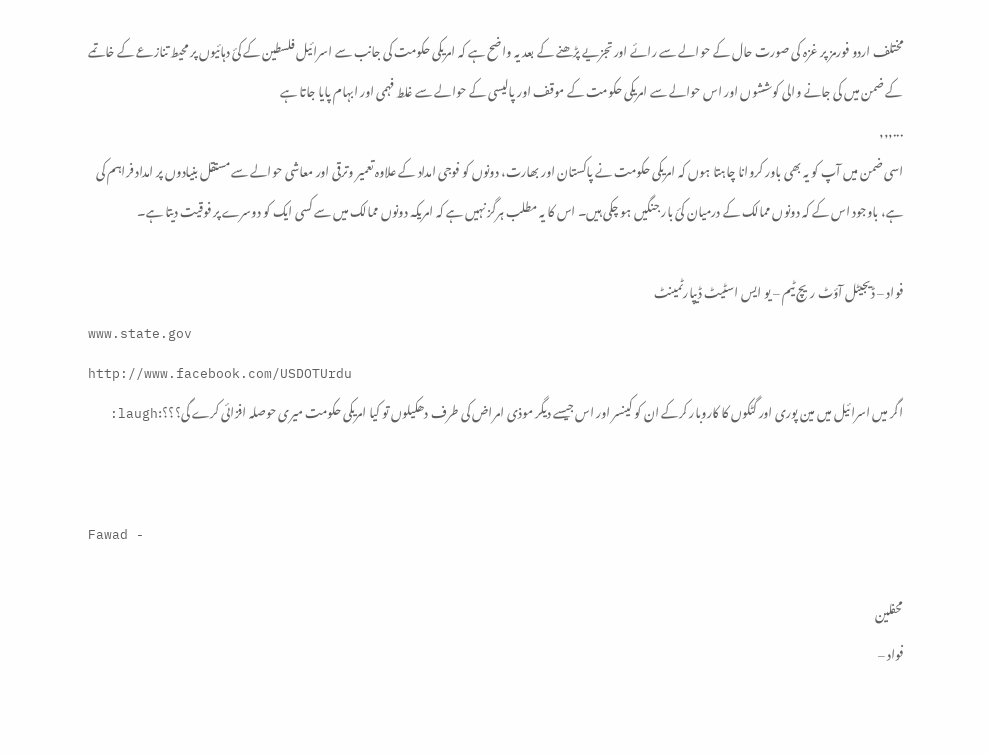مختلف اردو فورمز پر غزہ کی صورت حال کے حوالے سے رائے اور تجزيے پڑھنے کے بعد يہ واضح ہے کہ امريکی حکومت کی جانب سے اسرائيل فلسطين کے کئ دہائيوں پر محيط تنازعے کے خاتمے کے ضمن ميں کی جانے والی کوششوں اور اس حوالے سے امريکی حکومت کے موقف اور پاليسی کے حوالے سے غلط فہمی اور ابہام پايا جاتا ہے
...,,,
اسی ضمن ميں آپ کو يہ بھی باور کروانا چاہتا ہوں کہ امريکی حکومت نے پاکستان اور بھارت، دونوں کو فوجی امداد کے علاوہ تعمير وترقی اور معاشی حوالے سے مستقل بنيادوں پر امداد فراہم کی ہے، باوجود اس کے کہ دونوں ممالک کے درميان کئ بار جنگيں ہو چکی ہيں۔ اس کا يہ مطلب ہرگز نہيں ہے کہ امريکہ دونوں ممالک ميں سے کسی ايک کو دوسرے پر فوقيت ديتا ہے۔

فواد – ڈيجيٹل آؤٹ ريچ ٹيم – يو ايس اسٹيٹ ڈيپارٹمينٹ
www.state.gov
http://www.facebook.com/USDOTUrdu
اگر میں اسرائیل میں مین پوری اور گٹکوں کا کاروبار کرکے ان کو کینسر اور اس جیسے دیگر موذی امراض کی طرف دھکیلوں تو کیا امریکی حکومت میری حوصلہ افزائی کرے گی؟؟؟:laugh:


Fawad -

محفلین
فواد –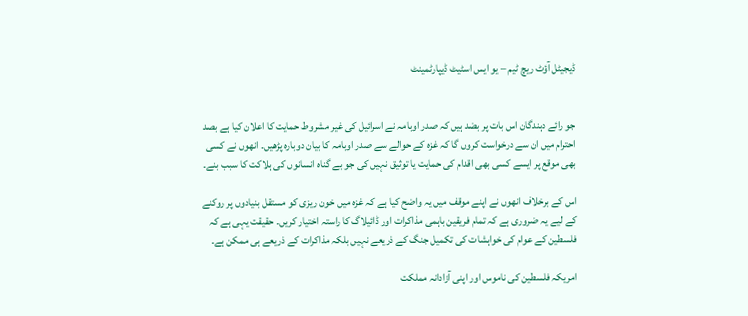ڈيجيٹل آؤٹ ريچ ٹيم – يو ايس اسٹيٹ ڈيپارٹمينٹ


جو رائے دہندگان اس بات پر بضد ہيں کہ صدر اوبامہ نے اسرائيل کی غير مشروط حمايت کا اعلان کيا ہے بصد احترام ميں ان سے درخواست کروں گا کہ غزہ کے حوالے سے صدر اوبامہ کا بيان دوبارہ پڑھيں۔ انھوں نے کسی بھی موقع پر ايسے کسی بھی اقدام کی حمايت يا توثيق نہيں کی جو بے گناہ انسانوں کی ہلاکت کا سبب بنے۔

اس کے برخلاف انھوں نے اپنے موقف ميں يہ واضح کيا ہے کہ غزہ ميں خون ريزی کو مستقل بنيادوں پر روکنے کے ليے يہ ضروری ہے کہ تمام فريقين باہمی مذاکرات اور ڈائيلاگ کا راستہ اختيار کريں۔ حقيقت يہی ہے کہ فلسطين کے عوام کی خواہشات کی تکميل جنگ کے ذريعے نہيں بلکہ مذاکرات کے ذريعے ہی ممکن ہے۔

امريکہ فلسطين کی ناموس اور اپنی آزادانہ مملکت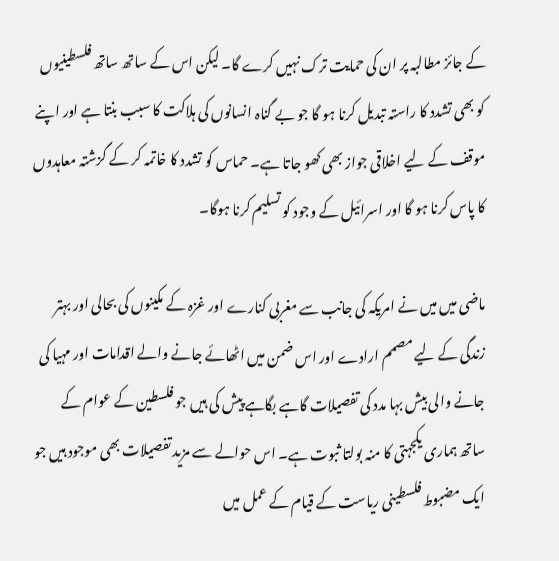کے جائز مطالبہ پر ان کی حمايت ترک نہيں کرے گا۔ ليکن اس کے ساتھ ساتھ فلسطينيوں کو بھی تشدد کا راستہ تبديل کرنا ہو گا جو بے گناہ انسانوں کی ہلاکت کا سبب بنتا ہے اور اپنے موقف کے لیے اخلاقی جواز بھی کھو جاتا ہے۔ حماس کو تشدد کا خاتمہ کر کے گزشتہ معاہدوں کا پاس کرنا ہو گا اور اسرائيل کے وجود کو تسليم کرنا ہوگا۔

ماضی ميں ميں نے امريکہ کی جانب سے مغربی کنارے اور غزہ کے مکينوں کی بحالی اور بہتر زندگی کے ليے مصمم ارادے اور اس ضمن ميں اٹھائے جانے والے اقدامات اور مہيا کی جانے والی بيش بہا مدد کی تفصيلات گاہے بگاہے پيش کی ہيں جو فلسطين کے عوام کے ساتھ ہماری يکجہتی کا منہ بولتا ثبوت ہے۔ اس حوالے سے مزيد تفصيلات بھی موجود ہيں جو ايک مضبوط فلسطينی رياست کے قيام کے عمل ميں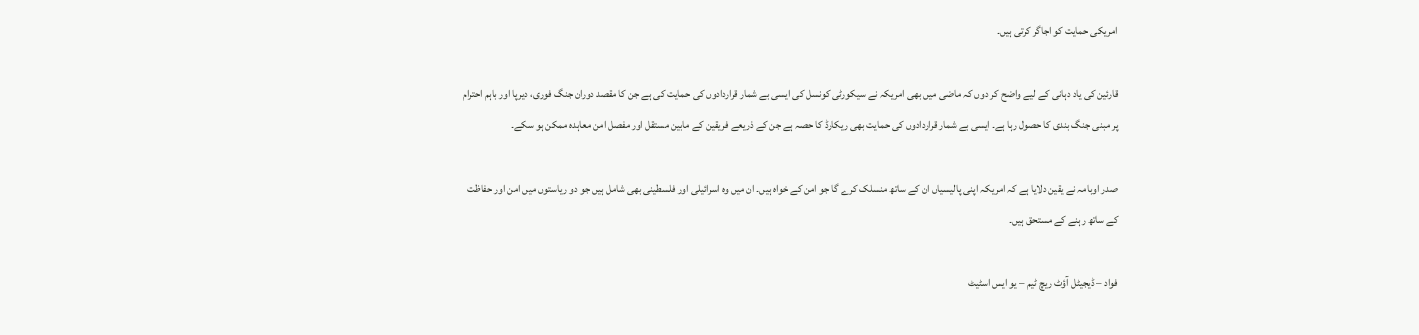امريکی حمايت کو اجاگر کرتی ہيں۔

قارئين کی ياد دہانی کے ليے واضح کر دوں کہ ماضی ميں بھی امريکہ نے سيکورٹی کونسل کی ايسی بے شمار قراردادوں کی حمايت کی ہے جن کا مقصد دوران جنگ فوری، ديرپا اور باہم احترام پر مبنی جنگ بندی کا حصول رہا ہے۔ ايسی بے شمار قراردادوں کی حمايت بھی ريکارڈ کا حصہ ہے جن کے ذريعے فريقين کے مابين مستقل اور مفصل امن معاہدہ ممکن ہو سکے۔

صدر اوبامہ نے يقين دلايا ہے کہ امريکہ اپنی پاليسياں ان کے ساتھ منسلک کرے گا جو امن کے خواہ ہيں۔ ان ميں وہ اسرائيلی اور فلسطينی بھی شامل ہيں جو دو رياستوں ميں امن اور حفاظت کے ساتھ رہنے کے مستحق ہيں۔

فواد – ڈيجيٹل آؤٹ ريچ ٹيم – يو ايس اسٹيٹ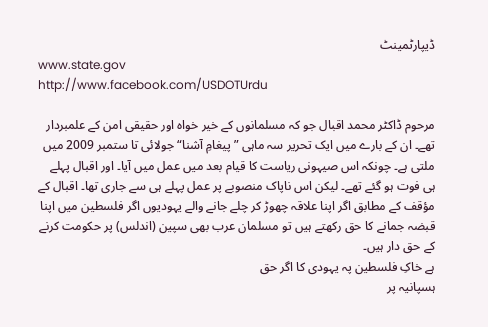ڈيپارٹمينٹ
www.state.gov
http://www.facebook.com/USDOTUrdu

مرحوم ڈاکٹر محمد اقبال جو کہ مسلمانوں کے خیر خواہ اور حقیقی امن کے علمبردار تھے۔ ان کے بارے میں ایک تحریر سہ ماہی ”پیغامِ آشنا“ جولائی تا ستمبر 2009 میں ملتی ہے۔ چونکہ اس صیہونی ریاست کا قیام بعد میں عمل میں آیا۔ اور اقبال پہلے ہی فوت ہو گئے تھے۔ لیکن اس ناپاک منصوبے پر عمل پہلے ہی سے جاری تھا۔ اقبال کے مؤقف کے مطابق اگر اپنا علاقہ چھوڑ کر چلے جانے والے یہودیوں اگر فلسطین میں اپنا قبضہ جمانے کا حق رکھتے ہیں تو مسلمان عرب بھی سپین (اندلس) پر حکومت کرنے کے حق دار ہیں۔
ہے خاکِ فلسطین پہ یہودی کا اگر حق
ہسپانیہ پر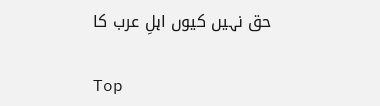حق نہیں کیوں اہلِ عرب کا

Top